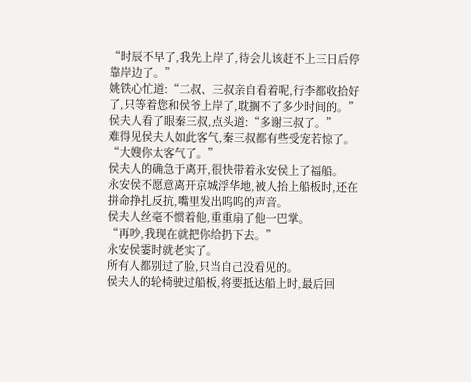“时辰不早了,我先上岸了,待会儿该赶不上三日后停靠岸边了。”
姚铁心忙道:“二叔、三叔亲自看着呢,行李都收拾好了,只等着您和侯爷上岸了,耽搁不了多少时间的。”
侯夫人看了眼秦三叔,点头道:“多谢三叔了。”
难得见侯夫人如此客气,秦三叔都有些受宠若惊了。
“大嫂你太客气了。”
侯夫人的确急于离开,很快带着永安侯上了福船。
永安侯不愿意离开京城浮华地,被人抬上船板时,还在拼命挣扎反抗,嘴里发出呜呜的声音。
侯夫人丝毫不惯着他,重重扇了他一巴掌。
“再吵,我现在就把你给扔下去。”
永安侯霎时就老实了。
所有人都别过了脸,只当自己没看见的。
侯夫人的轮椅驶过船板,将要抵达船上时,最后回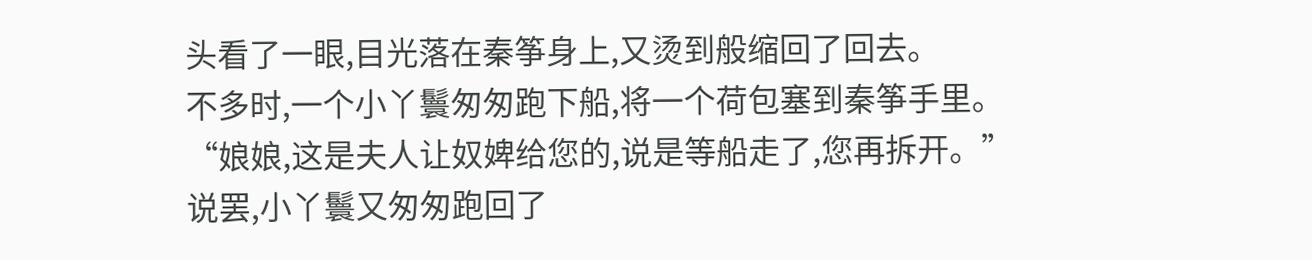头看了一眼,目光落在秦筝身上,又烫到般缩回了回去。
不多时,一个小丫鬟匆匆跑下船,将一个荷包塞到秦筝手里。
“娘娘,这是夫人让奴婢给您的,说是等船走了,您再拆开。”
说罢,小丫鬟又匆匆跑回了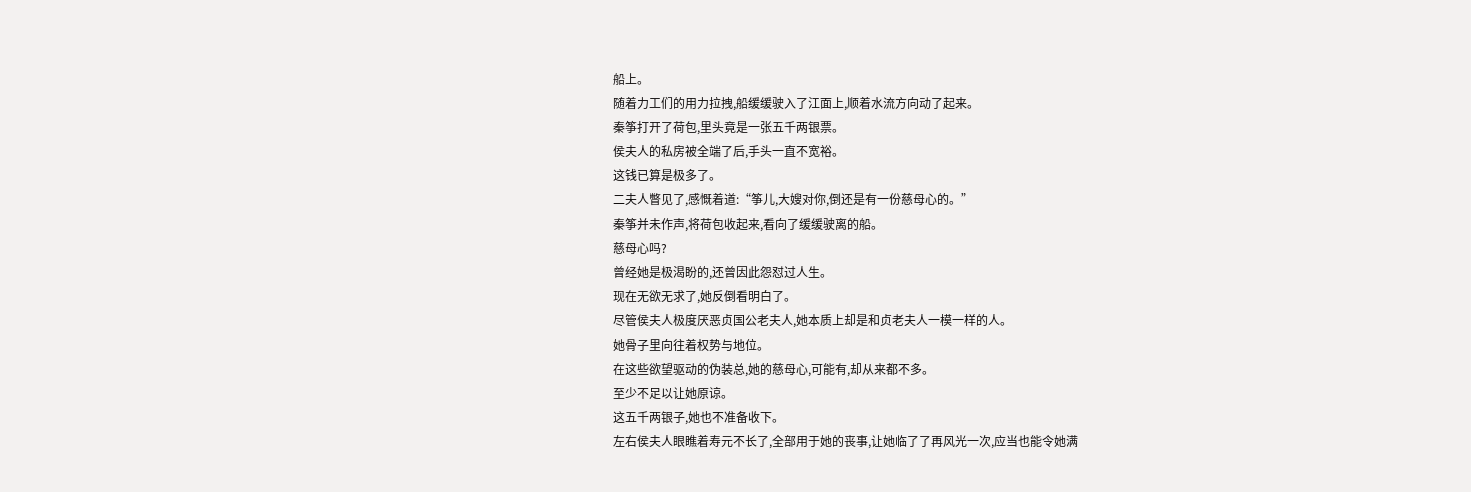船上。
随着力工们的用力拉拽,船缓缓驶入了江面上,顺着水流方向动了起来。
秦筝打开了荷包,里头竟是一张五千两银票。
侯夫人的私房被全端了后,手头一直不宽裕。
这钱已算是极多了。
二夫人瞥见了,感慨着道:“筝儿,大嫂对你,倒还是有一份慈母心的。”
秦筝并未作声,将荷包收起来,看向了缓缓驶离的船。
慈母心吗?
曾经她是极渴盼的,还曾因此怨怼过人生。
现在无欲无求了,她反倒看明白了。
尽管侯夫人极度厌恶贞国公老夫人,她本质上却是和贞老夫人一模一样的人。
她骨子里向往着权势与地位。
在这些欲望驱动的伪装总,她的慈母心,可能有,却从来都不多。
至少不足以让她原谅。
这五千两银子,她也不准备收下。
左右侯夫人眼瞧着寿元不长了,全部用于她的丧事,让她临了了再风光一次,应当也能令她满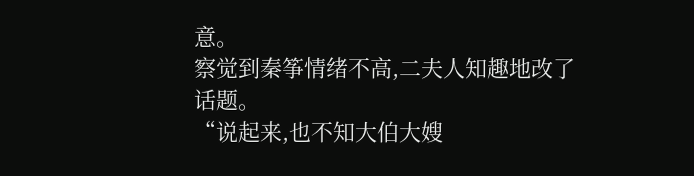意。
察觉到秦筝情绪不高,二夫人知趣地改了话题。
“说起来,也不知大伯大嫂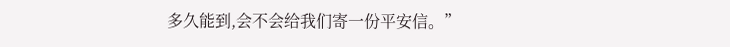多久能到,会不会给我们寄一份平安信。”